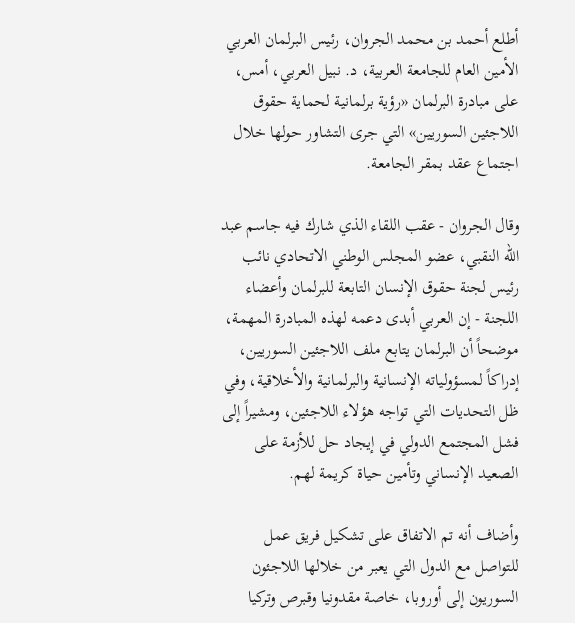أطلع أحمد بن محمد الجروان، رئيس البرلمان العربي الأمين العام للجامعة العربية، د. نبيل العربي، أمس، على مبادرة البرلمان «رؤية برلمانية لحماية حقوق اللاجئين السوريين» التي جرى التشاور حولها خلال اجتماع عقد بمقر الجامعة.

وقال الجروان - عقب اللقاء الذي شارك فيه جاسم عبد الله النقبي، عضو المجلس الوطني الاتحادي نائب رئيس لجنة حقوق الإنسان التابعة للبرلمان وأعضاء اللجنة - إن العربي أبدى دعمه لهذه المبادرة المهمة، موضحاً أن البرلمان يتابع ملف اللاجئين السوريين، إدراكاً لمسؤولياته الإنسانية والبرلمانية والأخلاقية، وفي ظل التحديات التي تواجه هؤلاء اللاجئين، ومشيراً إلى فشل المجتمع الدولي في إيجاد حل للأزمة على الصعيد الإنساني وتأمين حياة كريمة لهم.

وأضاف أنه تم الاتفاق على تشكيل فريق عمل للتواصل مع الدول التي يعبر من خلالها اللاجئون السوريون إلى أوروبا، خاصة مقدونيا وقبرص وتركيا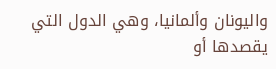واليونان وألمانيا، وهي الدول التي يقصدها أو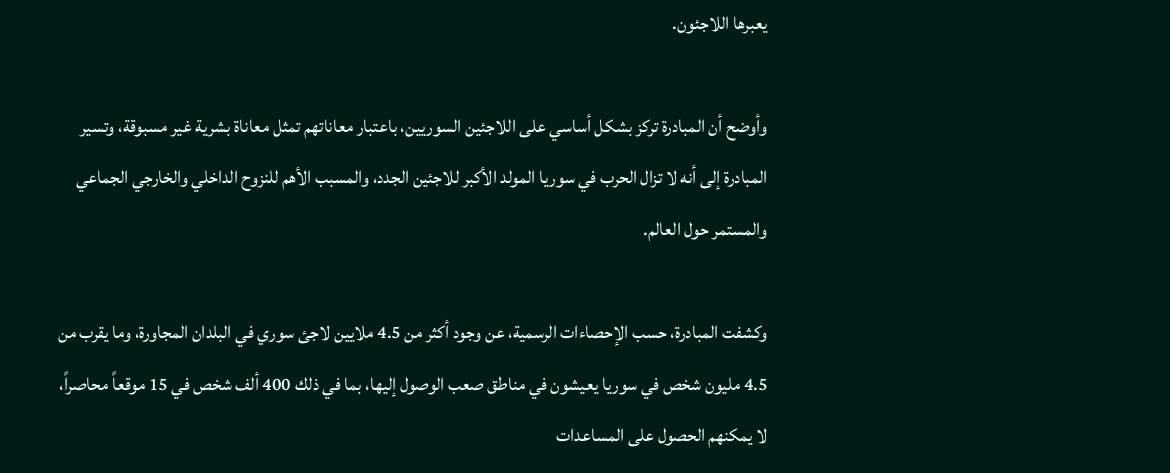يعبرها اللاجئون.

وأوضح أن المبادرة تركز بشكل أساسي على اللاجئين السوريين، باعتبار معاناتهم تمثل معاناة بشرية غير مسبوقة، وتسير المبادرة إلى أنه لا تزال الحرب في سوريا المولد الأكبر للاجئين الجدد، والمسبب الأهم للنزوح الداخلي والخارجي الجماعي والمستمر حول العالم.

وكشفت المبادرة، حسب الإحصاءات الرسمية، عن وجود أكثر من 4.5 ملايين لاجئ سوري في البلدان المجاورة، وما يقرب من 4.5 مليون شخص في سوريا يعيشون في مناطق صعب الوصول إليها، بما في ذلك 400 ألف شخص في 15 موقعاً محاصراً، لا يمكنهم الحصول على المساعدات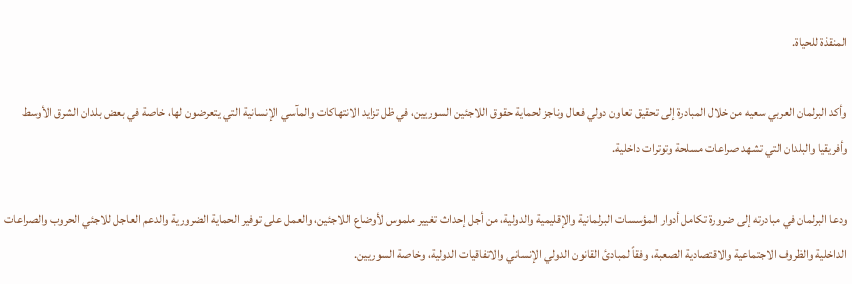المنقذة للحياة.

وأكد البرلمان العربي سعيه من خلال المبادرة إلى تحقيق تعاون دولي فعال وناجز لحماية حقوق اللاجئين السوريين، في ظل تزايد الانتهاكات والمآسي الإنسانية التي يتعرضون لها، خاصة في بعض بلدان الشرق الأوسط وأفريقيا والبلدان التي تشهد صراعات مسلحة وتوترات داخلية.

ودعا البرلمان في مبادرته إلى ضرورة تكامل أدوار المؤسسات البرلمانية والإقليمية والدولية، من أجل إحداث تغيير ملموس لأوضاع اللاجئين، والعمل على توفير الحماية الضرورية والدعم العاجل للاجئي الحروب والصراعات الداخلية والظروف الاجتماعية والاقتصادية الصعبة، وفقاً لمبادئ القانون الدولي الإنساني والاتفاقيات الدولية، وخاصة السوريين.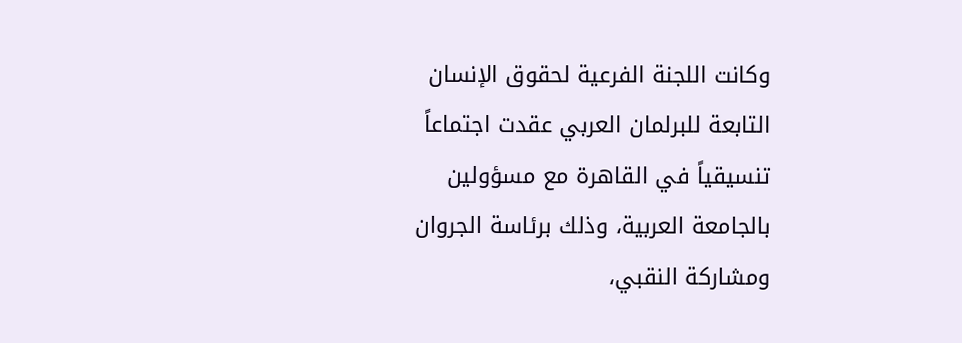وكانت اللجنة الفرعية لحقوق الإنسان التابعة للبرلمان العربي عقدت اجتماعاً تنسيقياً في القاهرة مع مسؤولين بالجامعة العربية، وذلك برئاسة الجروان ومشاركة النقبي،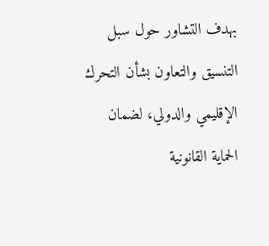بهدف التشاور حول سبل التنسيق والتعاون بشأن التحرك الإقليمي والدولي، لضمان الحماية القانونية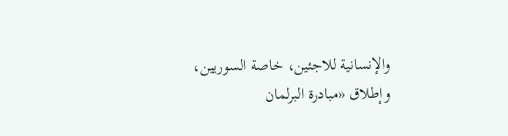والإنسانية للاجئين، خاصة السوريين، وإطلاق «مبادرة البرلمان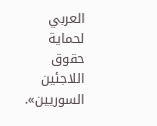العربي لحماية حقوق اللاجئين السوريين».